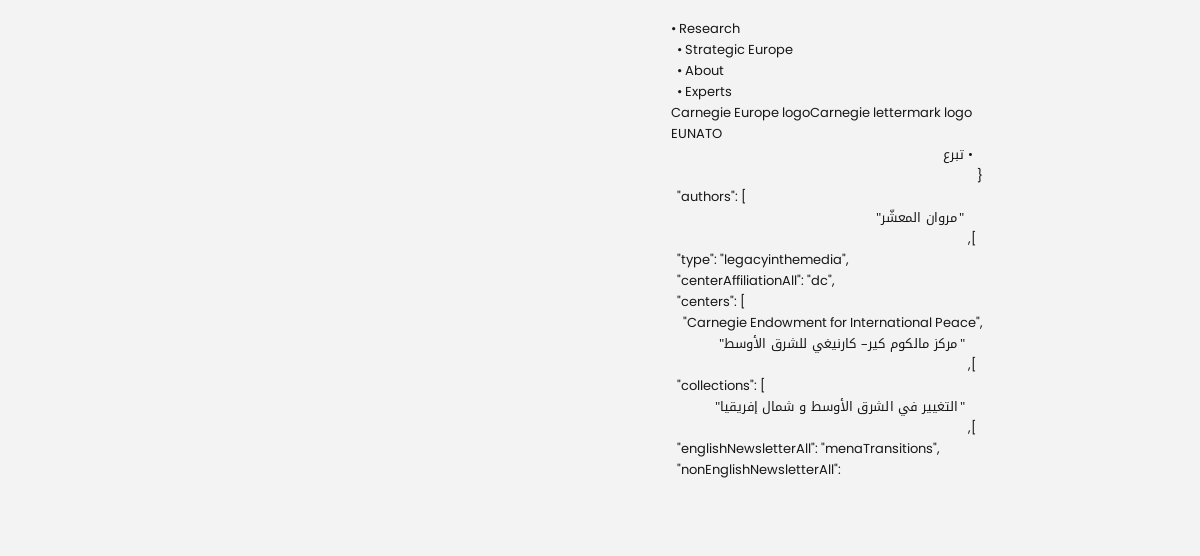• Research
  • Strategic Europe
  • About
  • Experts
Carnegie Europe logoCarnegie lettermark logo
EUNATO
  • تبرع
{
  "authors": [
    "مروان المعشّر"
  ],
  "type": "legacyinthemedia",
  "centerAffiliationAll": "dc",
  "centers": [
    "Carnegie Endowment for International Peace",
    "مركز مالكوم كير– كارنيغي للشرق الأوسط"
  ],
  "collections": [
    "التغيير في الشرق الأوسط و شمال إفريقيا"
  ],
  "englishNewsletterAll": "menaTransitions",
  "nonEnglishNewsletterAll":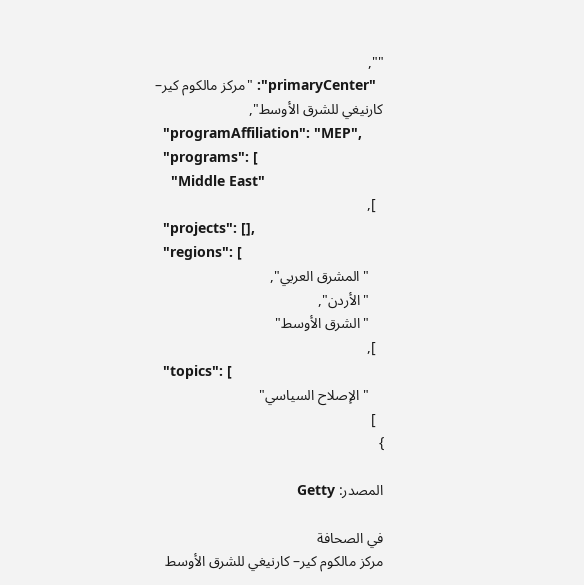"",
  "primaryCenter": "مركز مالكوم كير– كارنيغي للشرق الأوسط",
  "programAffiliation": "MEP",
  "programs": [
    "Middle East"
  ],
  "projects": [],
  "regions": [
    "المشرق العربي",
    "الأردن",
    "الشرق الأوسط"
  ],
  "topics": [
    "الإصلاح السياسي"
  ]
}

المصدر: Getty

في الصحافة
مركز مالكوم كير– كارنيغي للشرق الأوسط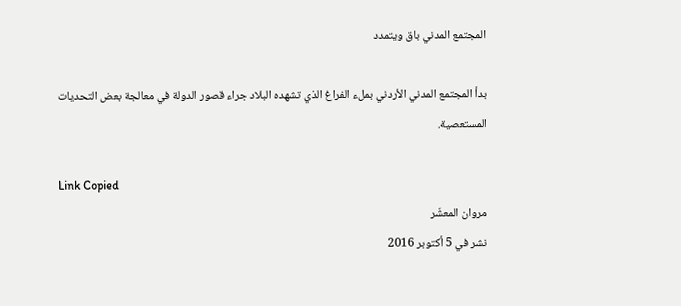المجتمع المدني باق ويتمدد

بدأ المجتمع المدني الأردني بملء الفراغ الذي تشهده البلاد جراء قصور الدولة في معالجة بعض التحديات المستعصية.

Link Copied
مروان المعشّر
نشر في 5 أكتوبر 2016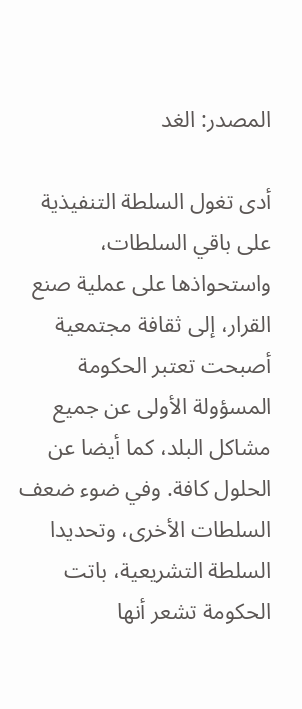المصدر: الغد

أدى تغول السلطة التنفيذية على باقي السلطات، واستحواذها على عملية صنع القرار، إلى ثقافة مجتمعية أصبحت تعتبر الحكومة المسؤولة الأولى عن جميع مشاكل البلد، كما أيضا عن الحلول كافة. وفي ضوء ضعف السلطات الأخرى، وتحديدا السلطة التشريعية، باتت الحكومة تشعر أنها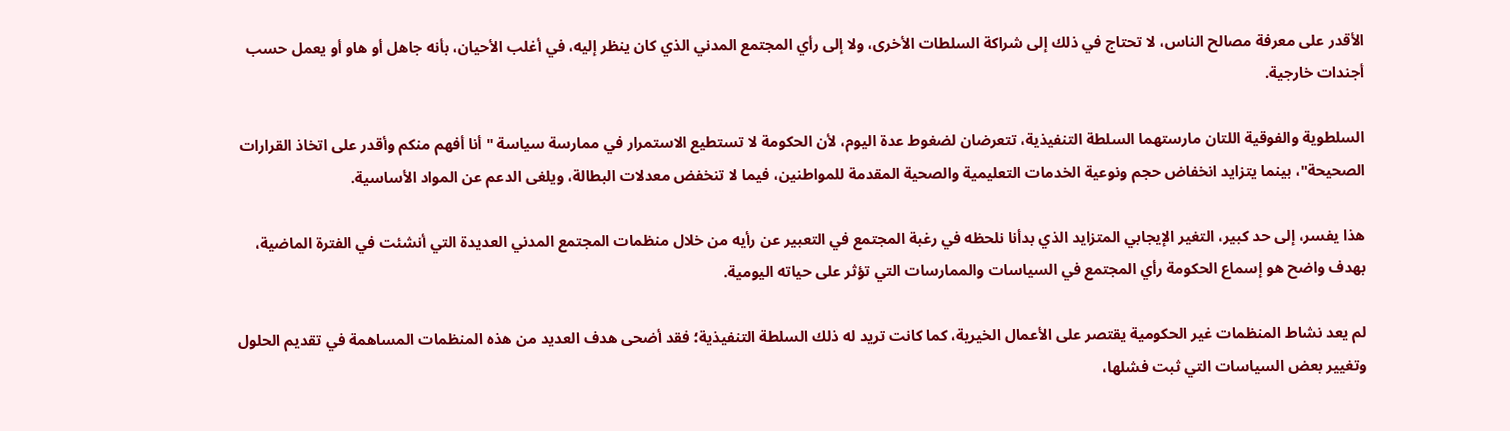الأقدر على معرفة مصالح الناس، لا تحتاج في ذلك إلى شراكة السلطات الأخرى، ولا إلى رأي المجتمع المدني الذي كان ينظر إليه، في أغلب الأحيان، بأنه جاهل أو هاو أو يعمل حسب أجندات خارجية.

السلطوية والفوقية اللتان مارستهما السلطة التنفيذية، تتعرضان لضغوط عدة اليوم، لأن الحكومة لا تستطيع الاستمرار في ممارسة سياسة "أنا أفهم منكم وأقدر على اتخاذ القرارات الصحيحة"، بينما يتزايد انخفاض حجم ونوعية الخدمات التعليمية والصحية المقدمة للمواطنين، فيما لا تنخفض معدلات البطالة، ويلغى الدعم عن المواد الأساسية.

هذا يفسر، إلى حد كبير، التغير الإيجابي المتزايد الذي بدأنا نلحظه في رغبة المجتمع في التعبير عن رأيه من خلال منظمات المجتمع المدني العديدة التي أنشئت في الفترة الماضية، بهدف واضح هو إسماع الحكومة رأي المجتمع في السياسات والممارسات التي تؤثر على حياته اليومية.

لم يعد نشاط المنظمات غير الحكومية يقتصر على الأعمال الخيرية، كما كانت تريد له ذلك السلطة التنفيذية؛ فقد أضحى هدف العديد من هذه المنظمات المساهمة في تقديم الحلول وتغيير بعض السياسات التي ثبت فشلها،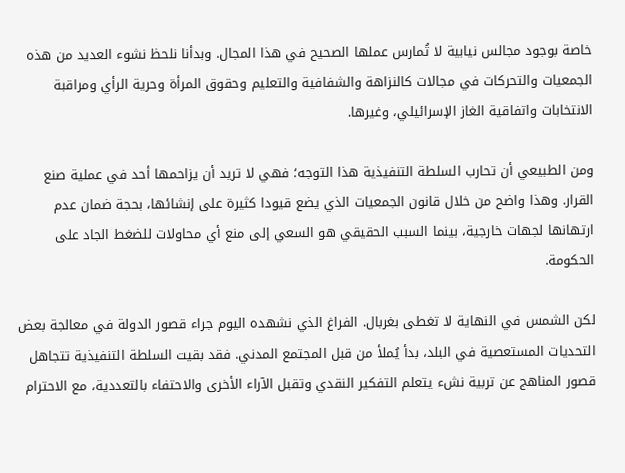خاصة بوجود مجالس نيابية لا تُمارس عملها الصحيح في هذا المجال. وبدأنا نلحظ نشوء العديد من هذه الجمعيات والتحركات في مجالات كالنزاهة والشفافية والتعليم وحقوق المرأة وحرية الرأي ومراقبة الانتخابات واتفاقية الغاز الإسرائيلي، وغيرها.

ومن الطبيعي أن تحارب السلطة التنفيذية هذا التوجه؛ فهي لا تريد أن يزاحمها أحد في عملية صنع القرار. وهذا واضح من خلال قانون الجمعيات الذي يضع قيودا كثيرة على إنشائها، بحجة ضمان عدم ارتهانها لجهات خارجية، بينما السبب الحقيقي هو السعي إلى منع أي محاولات للضغط الجاد على الحكومة.

لكن الشمس في النهاية لا تغطى بغربال. الفراغ الذي نشهده اليوم جراء قصور الدولة في معالجة بعض التحديات المستعصية في البلد، بدأ يُملأ من قبل المجتمع المدني. فقد بقيت السلطة التنفيذية تتجاهل قصور المناهج عن تربية نشء يتعلم التفكير النقدي وتقبل الآراء الأخرى والاحتفاء بالتعددية، مع الاحترام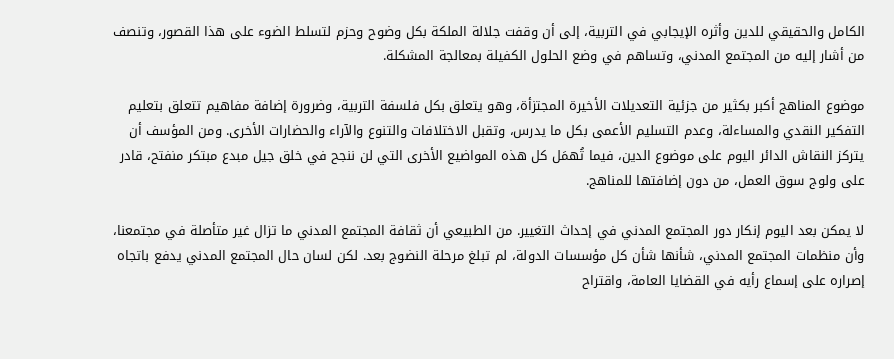الكامل والحقيقي للدين وأثره الإيجابي في التربية، إلى أن وقفت جلالة الملكة بكل وضوح وحزم لتسلط الضوء على هذا القصور، وتنصف من أشار إليه من المجتمع المدني، وتساهم في وضع الحلول الكفيلة بمعالجة المشكلة.

موضوع المناهج أكبر بكثير من جزئية التعديلات الأخيرة المجتزأة، وهو يتعلق بكل فلسفة التربية، وضرورة إضافة مفاهيم تتعلق بتعليم التفكير النقدي والمساءلة، وعدم التسليم الأعمى بكل ما يدرس، وتقبل الاختلافات والتنوع والآراء والحضارات الأخرى. ومن المؤسف أن يتركز النقاش الدائر اليوم على موضوع الدين، فيما تُهمَل كل هذه المواضيع الأخرى التي لن ننجح في خلق جيل مبدع مبتكر منفتح، قادر على ولوج سوق العمل، من دون إضافتها للمناهج.

لا يمكن بعد اليوم إنكار دور المجتمع المدني في إحداث التغيير. من الطبيعي أن ثقافة المجتمع المدني ما تزال غير متأصلة في مجتمعنا، وأن منظمات المجتمع المدني، شأنها شأن كل مؤسسات الدولة، لم تبلغ مرحلة النضوج بعد. لكن لسان حال المجتمع المدني يدفع باتجاه إصراره على إسماع رأيه في القضايا العامة، واقتراح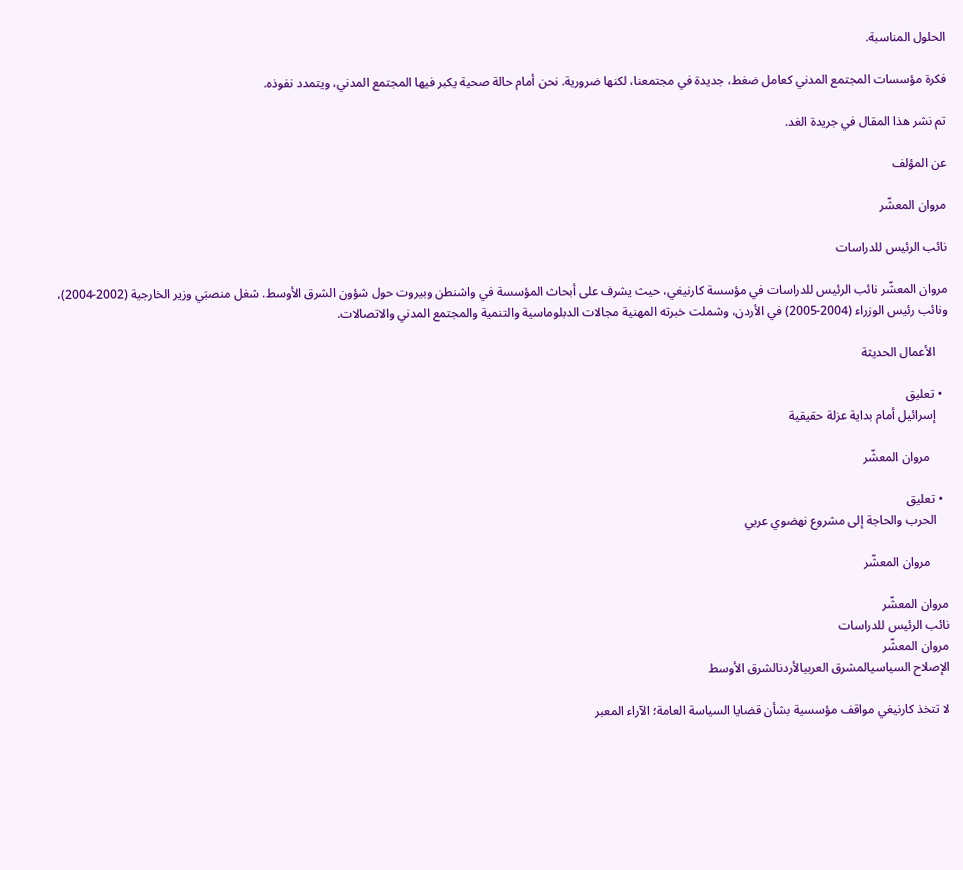الحلول المناسبة.

فكرة مؤسسات المجتمع المدني كعامل ضغط، جديدة في مجتمعنا، لكنها ضرورية. نحن أمام حالة صحية يكبر فيها المجتمع المدني، ويتمدد نفوذه.

تم نشر هذا المقال في جريدة الغد.

عن المؤلف

مروان المعشّر

نائب الرئيس للدراسات

مروان المعشّر نائب الرئيس للدراسات في مؤسسة كارنيغي، حيث يشرف على أبحاث المؤسسة في واشنطن وبيروت حول شؤون الشرق الأوسط. شغل منصبَي وزير الخارجية (2002-2004)، ونائب رئيس الوزراء (2004-2005) في الأردن، وشملت خبرته المهنية مجالات الدبلوماسية والتنمية والمجتمع المدني والاتصالات.

    الأعمال الحديثة

  • تعليق
    إسرائيل أمام بداية عزلة حقيقية

      مروان المعشّر

  • تعليق
    الحرب والحاجة إلى مشروع نهضوي عربي

      مروان المعشّر

مروان المعشّر
نائب الرئيس للدراسات
مروان المعشّر
الإصلاح السياسيالمشرق العربيالأردنالشرق الأوسط

لا تتخذ كارنيغي مواقف مؤسسية بشأن قضايا السياسة العامة؛ الآراء المعبر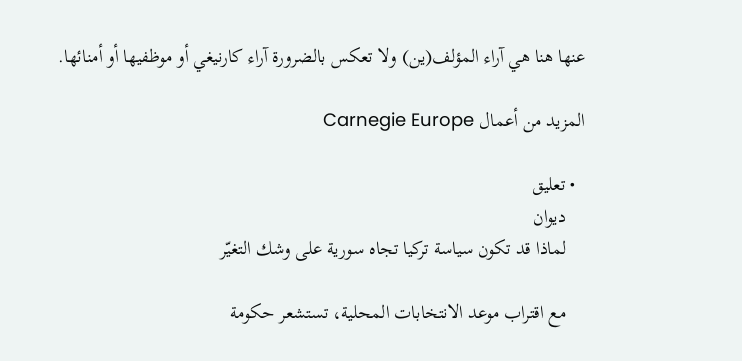عنها هنا هي آراء المؤلف(ين) ولا تعكس بالضرورة آراء كارنيغي أو موظفيها أو أمنائها.

المزيد من أعمال Carnegie Europe

  • تعليق
    ديوان
    لماذا قد تكون سياسة تركيا تجاه سورية على وشك التغيّر

    مع اقتراب موعد الانتخابات المحلية، تستشعر حكومة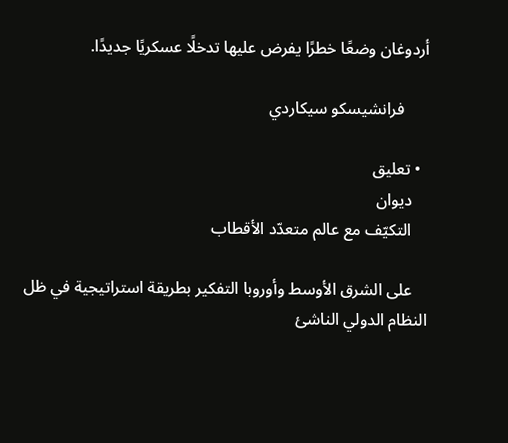أردوغان وضعًا خطرًا يفرض عليها تدخلًا عسكريًا جديدًا.

      فرانشيسكو سيكاردي

  • تعليق
    ديوان
    التكيّف مع عالم متعدّد الأقطاب

    على الشرق الأوسط وأوروبا التفكير بطريقة استراتيجية في ظل النظام الدولي الناشئ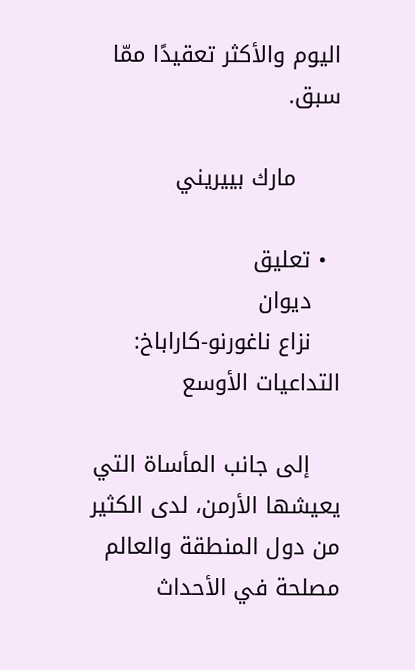اليوم والأكثر تعقيدًا ممّا سبق.

      مارك بييريني

  • تعليق
    ديوان
    نزاع ناغورنو-كاراباخ: التداعيات الأوسع

    إلى جانب المأساة التي يعيشها الأرمن، لدى الكثير من دول المنطقة والعالم مصلحة في الأحداث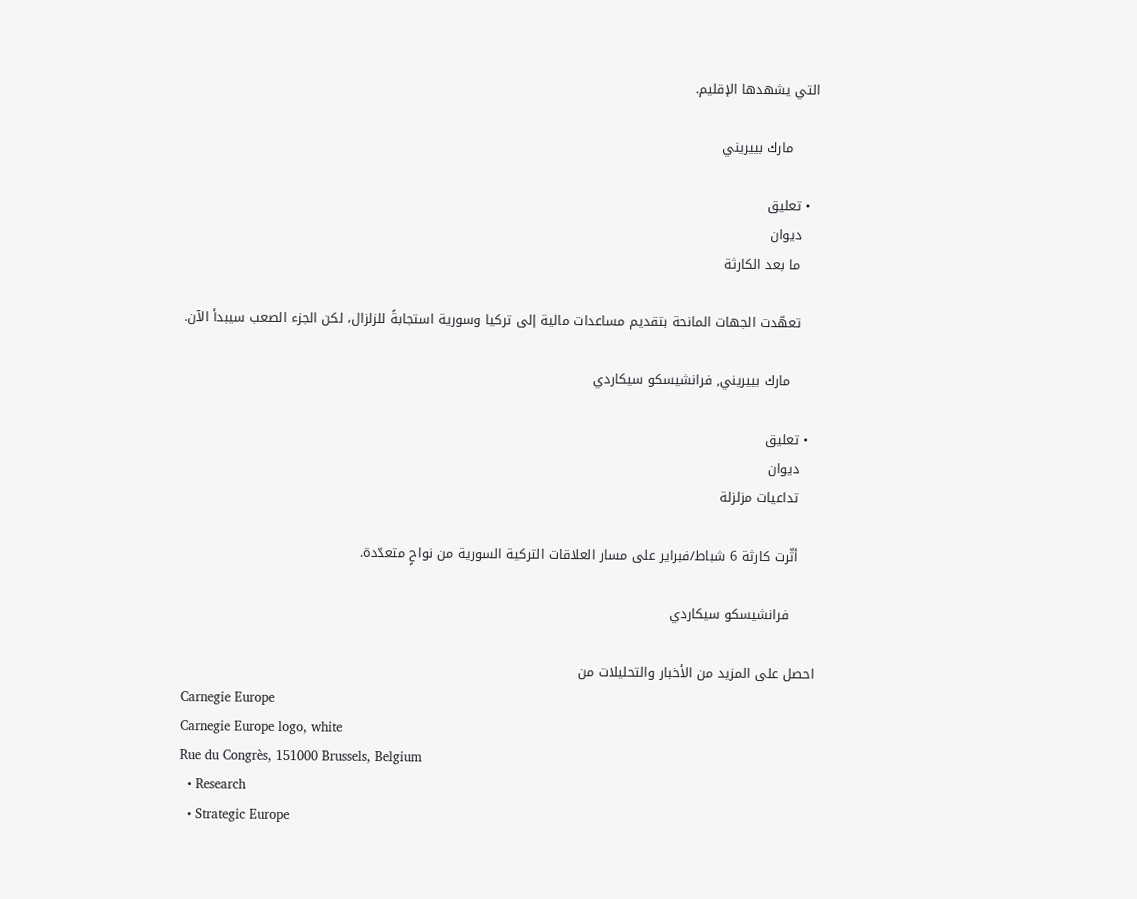التي يشهدها الإقليم.

      مارك بييريني

  • تعليق
    ديوان
    ما بعد الكارثة

    تعهّدت الجهات المانحة بتقديم مساعدات مالية إلى تركيا وسورية استجابةً للزلزال، لكن الجزء الصعب سيبدأ الآن.

      مارك بييريني, فرانشيسكو سيكاردي

  • تعليق
    ديوان
    تداعيات مزلزلة

    أثّرت كارثة 6 شباط/فبراير على مسار العلاقات التركية السورية من نواحٍ متعدّدة.

      فرانشيسكو سيكاردي

احصل على المزيد من الأخبار والتحليلات من
Carnegie Europe
Carnegie Europe logo, white
Rue du Congrès, 151000 Brussels, Belgium
  • Research
  • Strategic Europe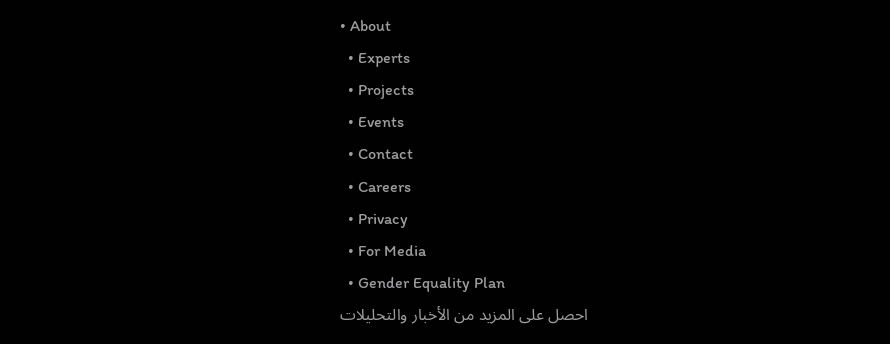• About
  • Experts
  • Projects
  • Events
  • Contact
  • Careers
  • Privacy
  • For Media
  • Gender Equality Plan
احصل على المزيد من الأخبار والتحليلات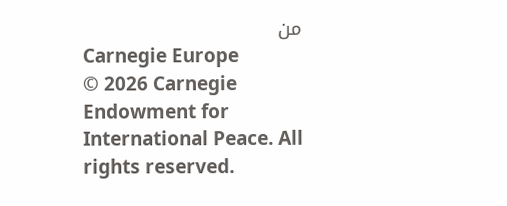من
Carnegie Europe
© 2026 Carnegie Endowment for International Peace. All rights reserved.